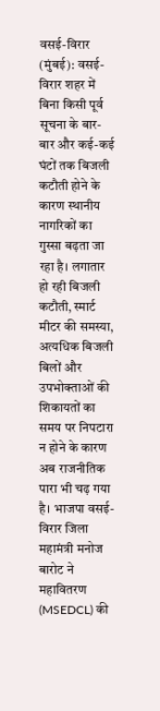वसई-विरार (मुंबई): वसई-विरार शहर में बिना किसी पूर्व सूचना के बार-बार और कई-कई घंटों तक बिजली कटौती होने के कारण स्थानीय नागरिकों का गुस्सा बढ़ता जा रहा है। लगातार हो रही बिजली कटौती, स्मार्ट मीटर की समस्या, अत्यधिक बिजली बिलों और उपभोक्ताओं की शिकायतों का समय पर निपटारा न होने के कारण अब राजनीतिक पारा भी चढ़ गया है। भाजपा वसई-विरार जिला महामंत्री मनोज बारोट ने महावितरण (MSEDCL) की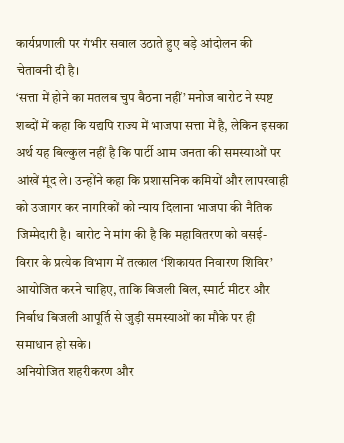कार्यप्रणाली पर गंभीर सवाल उठाते हुए बड़े आंदोलन की चेतावनी दी है।
‘सत्ता में होने का मतलब चुप बैठना नहीं’ मनोज बारोट ने स्पष्ट शब्दों में कहा कि यद्यपि राज्य में भाजपा सत्ता में है, लेकिन इसका अर्थ यह बिल्कुल नहीं है कि पार्टी आम जनता की समस्याओं पर आंखें मूंद ले। उन्होंने कहा कि प्रशासनिक कमियों और लापरवाही को उजागर कर नागरिकों को न्याय दिलाना भाजपा की नैतिक जिम्मेदारी है। बारोट ने मांग की है कि महावितरण को वसई-विरार के प्रत्येक विभाग में तत्काल ‘शिकायत निवारण शिविर’ आयोजित करने चाहिए, ताकि बिजली बिल, स्मार्ट मीटर और निर्बाध बिजली आपूर्ति से जुड़ी समस्याओं का मौके पर ही समाधान हो सके।
अनियोजित शहरीकरण और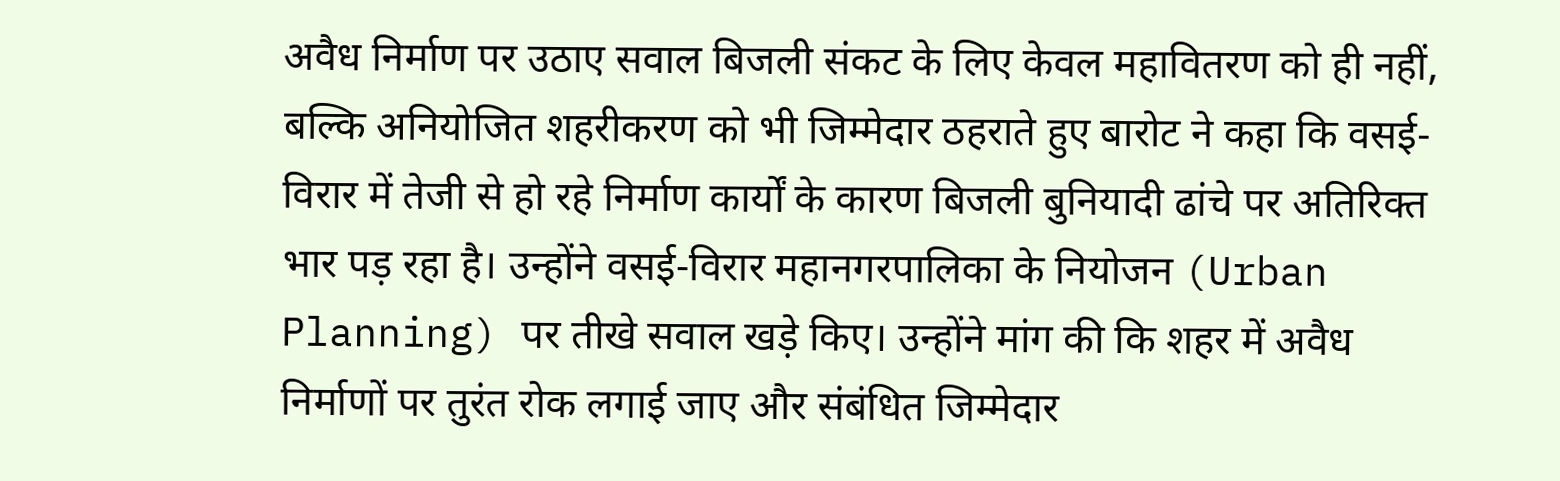अवैध निर्माण पर उठाए सवाल बिजली संकट के लिए केवल महावितरण को ही नहीं, बल्कि अनियोजित शहरीकरण को भी जिम्मेदार ठहराते हुए बारोट ने कहा कि वसई-विरार में तेजी से हो रहे निर्माण कार्यों के कारण बिजली बुनियादी ढांचे पर अतिरिक्त भार पड़ रहा है। उन्होंने वसई-विरार महानगरपालिका के नियोजन (Urban Planning) पर तीखे सवाल खड़े किए। उन्होंने मांग की कि शहर में अवैध निर्माणों पर तुरंत रोक लगाई जाए और संबंधित जिम्मेदार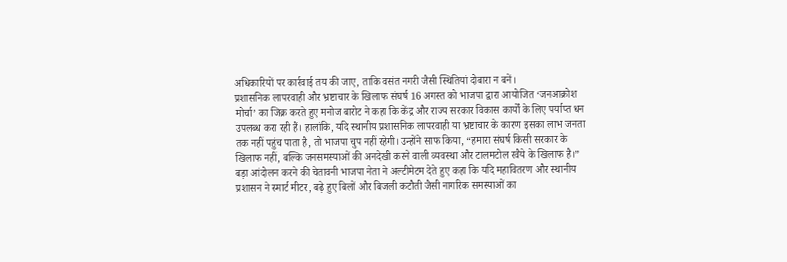अधिकारियों पर कार्रवाई तय की जाए, ताकि वसंत नगरी जैसी स्थितियां दोबारा न बनें।
प्रशासनिक लापरवाही और भ्रष्टाचार के खिलाफ संघर्ष 16 अगस्त को भाजपा द्वारा आयोजित ‘जनआक्रोश मोर्चा’ का जिक्र करते हुए मनोज बारोट ने कहा कि केंद्र और राज्य सरकार विकास कार्यों के लिए पर्याप्त धन उपलब्ध करा रही हैं। हालांकि, यदि स्थानीय प्रशासनिक लापरवाही या भ्रष्टाचार के कारण इसका लाभ जनता तक नहीं पहुंच पाता है, तो भाजपा चुप नहीं रहेगी। उन्होंने साफ किया, “हमारा संघर्ष किसी सरकार के खिलाफ नहीं, बल्कि जनसमस्याओं की अनदेखी करने वाली व्यवस्था और टालमटोल रवैये के खिलाफ है।”
बड़ा आंदोलन करने की चेतावनी भाजपा नेता ने अल्टीमेटम देते हुए कहा कि यदि महावितरण और स्थानीय प्रशासन ने स्मार्ट मीटर, बढ़े हुए बिलों और बिजली कटौती जैसी नागरिक समस्याओं का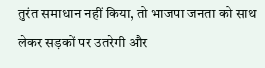तुरंत समाधान नहीं किया, तो भाजपा जनता को साथ लेकर सड़कों पर उतरेगी और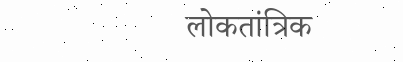लोकतांत्रिक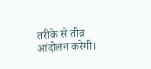तरीके से तीव्र आंदोलन करेगी।